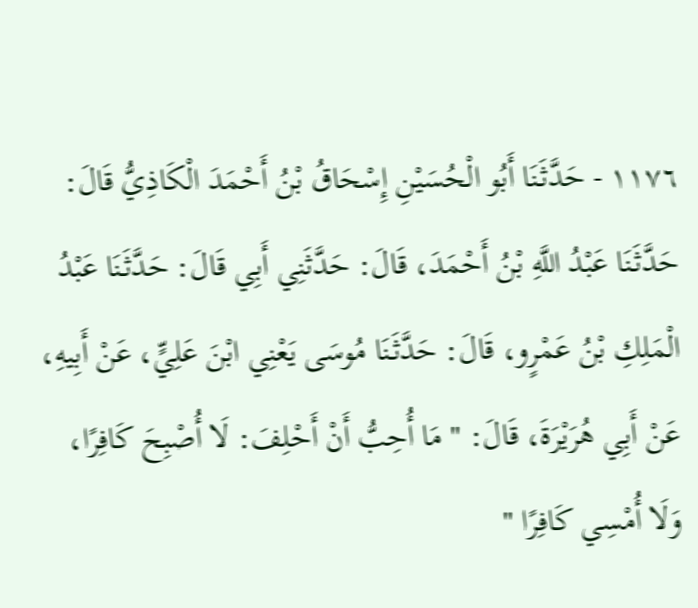١١٧٦ - حَدَّثَنَا أَبُو الْحُسَيْنِ إِسْحَاقُ بْنُ أَحْمَدَ الْكَاذِيُّ قَالَ: حَدَّثَنَا عَبْدُ اللَّهِ بْنُ أَحْمَدَ، قَالَ: حَدَّثَنِي أَبِي قَالَ: حَدَّثَنَا عَبْدُ الْمَلِكِ بْنُ عَمْرٍو، قَالَ: حَدَّثَنَا مُوسَى يَعْنِي ابْنَ عَلِيٍّ، عَنْ أَبِيهِ، عَنْ أَبِي هُرَيْرَةَ، قَالَ: " مَا أُحِبُّ أَنْ أَحْلِفَ: لَا أُصْبِحَ كَافِرًا، وَلَا أُمْسِي كَافِرًا "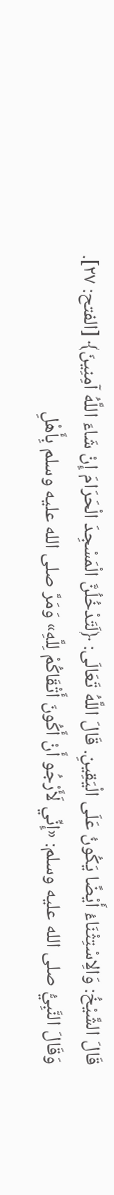قَالَ الشَّيْخُ: وَالِاسْتِثْنَاءُ أَيْضًا يَكُونُ عَلَى الْيَقِينِ. قَالَ اللَّهُ تَعَالَى: ﴿لَتَدْخُلُنَّ الْمَسْجِدَ الْحَرَامَ إِنْ شَاءَ اللَّهُ آمِنِينَ﴾ [الفتح: ٢٧]. وَقَالَ النَّبِيُّ صلى الله عليه وسلم: «إِنِّي لَأَرْجُو أَنْ أَكُونَ أَتْقَاكُمْ لِلَّهِ» وَمَرَّ صلى الله عليه وسلم بِأَهْلِ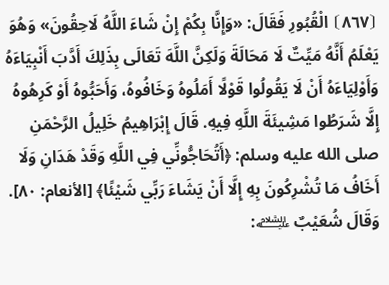⦗٨٦٧⦘ الْقُبُورِ فَقَالَ: «وَإِنَّا بِكُمْ إِنْ شَاءَ اللَّهُ لَاحِقُونَ» وَهُوَ يَعْلَمُ أَنَّهُ مَيِّتٌ لَا مَحَالَةَ وَلَكِنَّ اللَّهَ تَعَالَى بِذَلِكَ أَدَّبَ أَنْبِيَاءَهُ وَأَوْلِيَاءَهُ أَنْ لَا يَقُولُوا قَوْلًا أَمَلُوهُ وَخَافُوهُ، وَأَحَبُّوهُ أَوْ كَرِهُوهُ إِلَّا شَرَطُوا مَشِيئَةَ اللَّهِ فِيهِ. قَالَ إِبْرَاهِيمُ خَلِيلُ الرَّحْمَنِ صلى الله عليه وسلم: ﴿أَتُحَاجُّونِّي فِي اللَّهِ وَقَدْ هَدَانِ وَلَا أَخَافُ مَا تُشْرِكُونَ بِهِ إِلَّا أَنْ يَشَاءَ رَبِّي شَيْئًا﴾ [الأنعام: ٨٠]. وَقَالَ شُعَيْبٌ ﵇: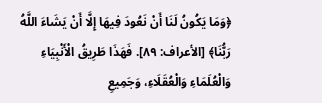﴿وَمَا يَكُونُ لَنَا أَنْ نَعُودَ فِيهَا إِلَّا أَنْ يَشَاءَ اللَّهُ رَبُّنَا﴾ [الأعراف: ٨٩]. فَهَذَا طَرِيقُ الْأَنْبِيَاءِ وَالْعُلَمَاءِ وَالْعُقَلَاءِ، وَجَمِيعِ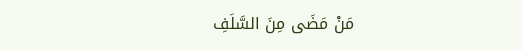مَنْ مَضَى مِنَ السَّلَفِ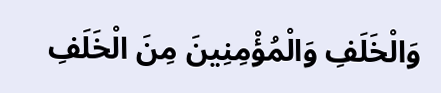وَالْخَلَفِ وَالْمُؤْمِنِينَ مِنَ الْخَلَفِ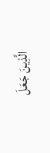الَّذِينَ جَعَلَ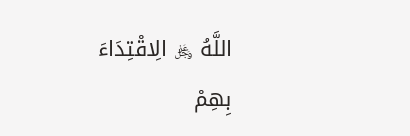اللَّهُ ﷿ الِاقْتِدَاءَ بِهِمْ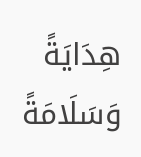هِدَايَةً وَسَلَامَةً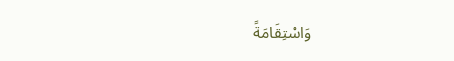وَاسْتِقَامَةً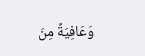وَعَافِيَةً مِنَ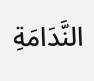النَّدَامَةِ